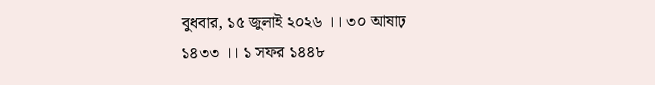বুধবার, ১৫ জুলাই ২০২৬ ।। ৩০ আষাঢ় ১৪৩৩ ।। ১ সফর ১৪৪৮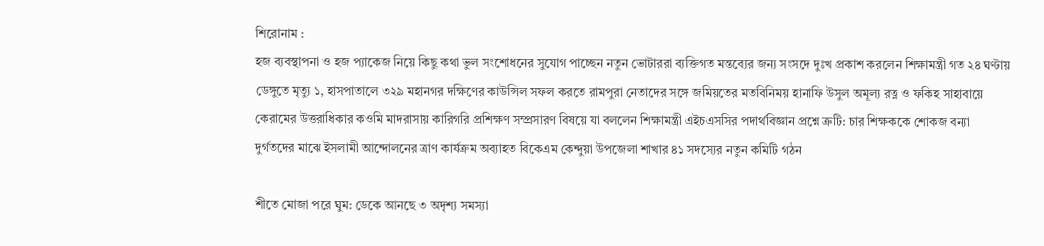শিরোনাম :
হজ ব্যবস্থাপনা ও হজ প্যাকেজ নিয়ে কিছু কথা ভুল সংশোধনের সুযোগ পাচ্ছেন নতুন ভোটাররা ব্যক্তিগত মন্তব্যের জন্য সংসদে দুঃখ প্রকাশ করলেন শিক্ষামন্ত্রী গত ২৪ ঘণ্টায় ডেঙ্গুতে মৃত্যু ১, হাসপাতালে ৩২৯ মহানগর দক্ষিণের কাউন্সিল সফল করতে রামপুরা নেতাদের সঙ্গে জমিয়তের মতবিনিময় হানাফি উসুল অমূল্য রত্ন ও ফকিহ সাহাবায়ে কেরামের উত্তরাধিকার কওমি মাদরাসায় কারিগরি প্রশিক্ষণ সম্প্রসারণ বিষয়ে যা বললেন শিক্ষামন্ত্রী এইচএসসির পদার্থবিজ্ঞান প্রশ্নে ত্রুটি: চার শিক্ষককে শোকজ বন্যা দুর্গতদের মাঝে ইসলামী আন্দোলনের ত্রাণ কার্যক্রম অব্যাহত বিকেএম কেন্দুয়া উপজেলা শাখার ৪১ সদস্যের নতুন কমিটি গঠন

শীতে মোজা পরে ঘুম: ডেকে আনছে ৩ অদৃশ্য সমস্যা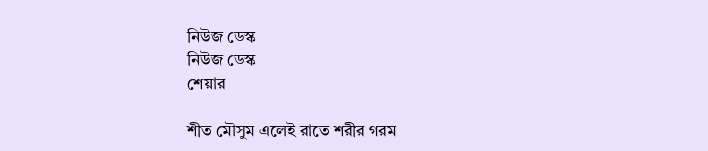নিউজ ডেস্ক
নিউজ ডেস্ক
শেয়ার

শীত মৌসুম এলেই রাতে শরীর গরম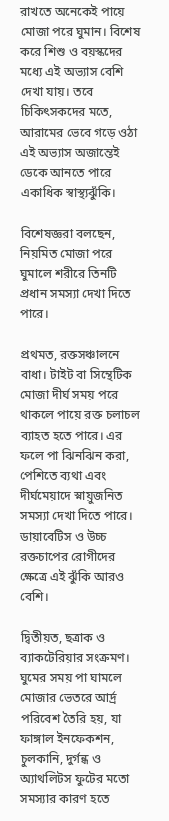রাখতে অনেকেই পায়ে মোজা পরে ঘুমান। বিশেষ করে শিশু ও বয়স্কদের মধ্যে এই অভ্যাস বেশি দেখা যায়। তবে চিকিৎসকদের মতে, আরামের ভেবে গড়ে ওঠা এই অভ্যাস অজান্তেই ডেকে আনতে পারে একাধিক স্বাস্থ্যঝুঁকি।

বিশেষজ্ঞরা বলছেন, নিয়মিত মোজা পরে ঘুমালে শরীরে তিনটি প্রধান সমস্যা দেখা দিতে পারে।

প্রথমত, রক্তসঞ্চালনে বাধা। টাইট বা সিন্থেটিক মোজা দীর্ঘ সময় পরে থাকলে পায়ে রক্ত চলাচল ব্যাহত হতে পারে। এর ফলে পা ঝিনঝিন করা, পেশিতে ব্যথা এবং দীর্ঘমেয়াদে স্নায়ুজনিত সমস্যা দেখা দিতে পারে। ডায়াবেটিস ও উচ্চ রক্তচাপের রোগীদের ক্ষেত্রে এই ঝুঁকি আরও বেশি।

দ্বিতীয়ত, ছত্রাক ও ব্যাকটেরিয়ার সংক্রমণ। ঘুমের সময় পা ঘামলে মোজার ভেতরে আর্দ্র পরিবেশ তৈরি হয়, যা ফাঙ্গাল ইনফেকশন, চুলকানি, দুর্গন্ধ ও অ্যাথলিটস ফুটের মতো সমস্যার কারণ হতে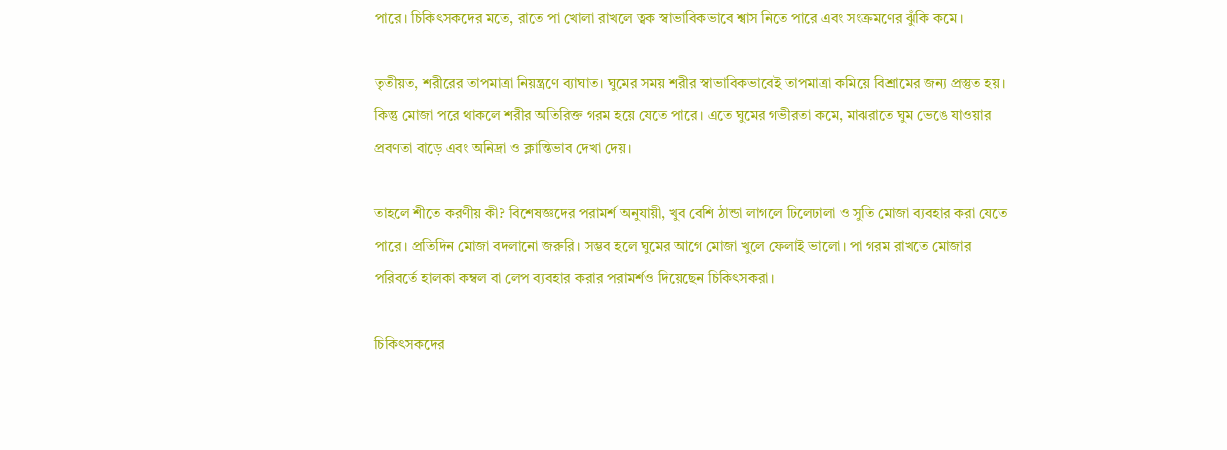পারে। চিকিৎসকদের মতে, রাতে পা খোলা রাখলে ত্বক স্বাভাবিকভাবে শ্বাস নিতে পারে এবং সংক্রমণের ঝুঁকি কমে।

তৃতীয়ত, শরীরের তাপমাত্রা নিয়ন্ত্রণে ব্যাঘাত। ঘুমের সময় শরীর স্বাভাবিকভাবেই তাপমাত্রা কমিয়ে বিশ্রামের জন্য প্রস্তুত হয়। কিন্তু মোজা পরে থাকলে শরীর অতিরিক্ত গরম হয়ে যেতে পারে। এতে ঘুমের গভীরতা কমে, মাঝরাতে ঘুম ভেঙে যাওয়ার প্রবণতা বাড়ে এবং অনিদ্রা ও ক্লান্তিভাব দেখা দেয়।

তাহলে শীতে করণীয় কী? বিশেষজ্ঞদের পরামর্শ অনুযায়ী, খুব বেশি ঠান্ডা লাগলে ঢিলেঢালা ও সুতি মোজা ব্যবহার করা যেতে পারে। প্রতিদিন মোজা বদলানো জরুরি। সম্ভব হলে ঘুমের আগে মোজা খুলে ফেলাই ভালো। পা গরম রাখতে মোজার পরিবর্তে হালকা কম্বল বা লেপ ব্যবহার করার পরামর্শও দিয়েছেন চিকিৎসকরা।

চিকিৎসকদের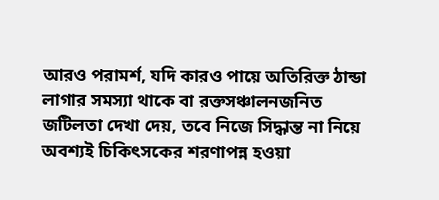আরও পরামর্শ, যদি কারও পায়ে অতিরিক্ত ঠান্ডা লাগার সমস্যা থাকে বা রক্তসঞ্চালনজনিত জটিলতা দেখা দেয়, তবে নিজে সিদ্ধান্ত না নিয়ে অবশ্যই চিকিৎসকের শরণাপন্ন হওয়া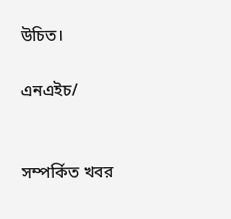উচিত।

এনএইচ/


সম্পর্কিত খবর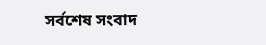সর্বশেষ সংবাদ